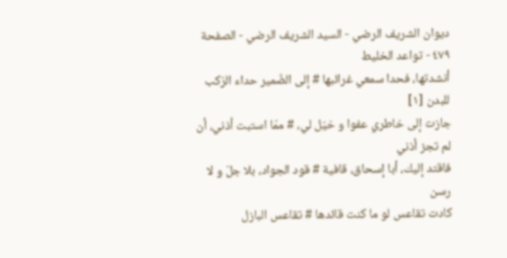ديوان الشريف الرضي - السيد الشريف الرضي - الصفحة ٤٧٩ - تواعد الخليط
أنشدتها، فحدا سمعي غرائبها # إلى الضّمير حداء الرّكب للبدن [١]
جازت إلى خاطري عفوا و خيّل لي، # ممّا استبت أذني، أن لم تجز أذني
فاقتد إليك، أبا إسحاق، قافية # قود الجواد، بلا جلّ و لا رسن
كادت تقاعس لو ما كنت قائدها # تقاعس البازل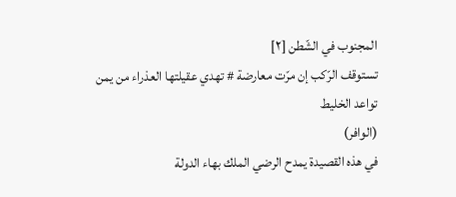المجنوب في الشّطن [٢]
تستوقف الرّكب إن مرّت معارضة # تهدي عقيلتها العذراء من يمن
تواعد الخليط
(الوافر)
في هذه القصيدة يمدح الرضي الملك بهاء الدولة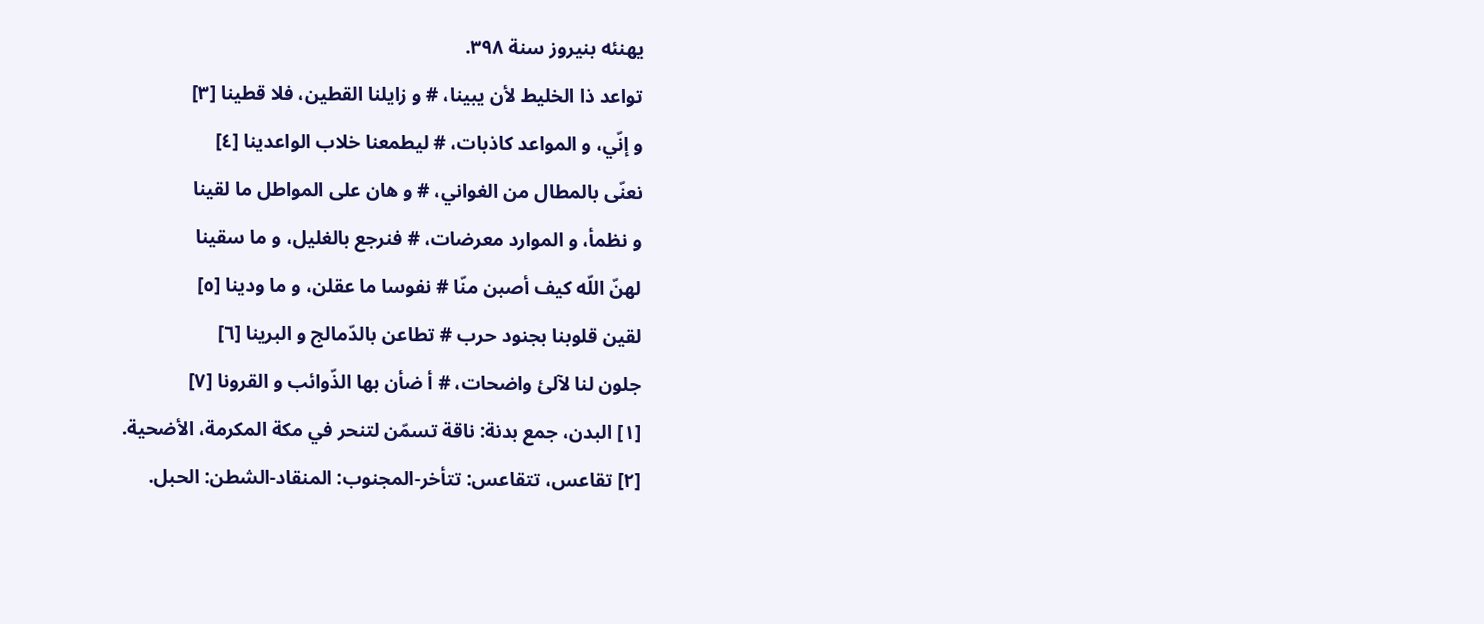يهنئه بنيروز سنة ٣٩٨.
تواعد ذا الخليط لأن يبينا، # و زايلنا القطين، فلا قطينا [٣]
و إنّي، و المواعد كاذبات، # ليطمعنا خلاب الواعدينا [٤]
نعنّى بالمطال من الغواني، # و هان على المواطل ما لقينا
و نظمأ، و الموارد معرضات، # فنرجع بالغليل، و ما سقينا
لهنّ اللّه كيف أصبن منّا # نفوسا ما عقلن، و ما ودينا [٥]
لقين قلوبنا بجنود حرب # تطاعن بالدّمالج و البرينا [٦]
جلون لنا لآلئ واضحات، # أ ضأن بها الذّوائب و القرونا [٧]
[١] البدن، جمع بدنة: ناقة تسمّن لتنحر في مكة المكرمة، الأضحية.
[٢] تقاعس، تتقاعس: تتأخر-المجنوب: المنقاد-الشطن: الحبل.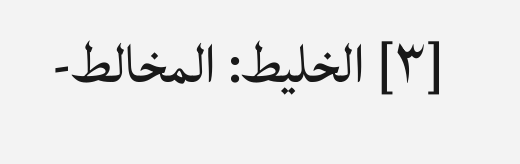[٣] الخليط: المخالط-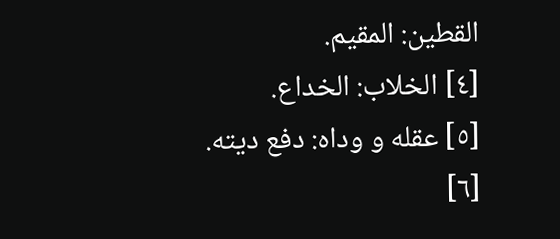القطين: المقيم.
[٤] الخلاب: الخداع.
[٥] عقله و وداه: دفع ديته.
[٦]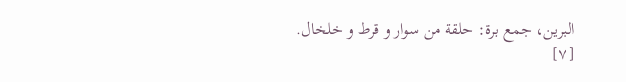البرين، جمع برة: حلقة من سوار و قرط و خلخال.
[٧]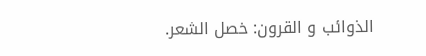الذوائب و القرون: خصل الشعر.